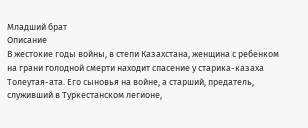Младший брат
Описание
В жестокие годы войны, в степи Казахстана, женщина с ребенком на грани голодной смерти находит спасение у старика-казаха Толеутая-ата. Его сыновья на войне, а старший, предатель, служивший в Туркестанском легионе,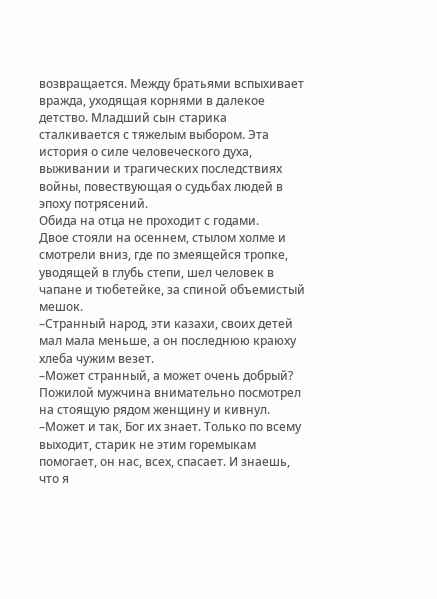возвращается. Между братьями вспыхивает вражда, уходящая корнями в далекое детство. Младший сын старика сталкивается с тяжелым выбором. Эта история о силе человеческого духа, выживании и трагических последствиях войны, повествующая о судьбах людей в эпоху потрясений.
Обида на отца не проходит с годами.
Двое стояли на осеннем, стылом холме и смотрели вниз, где по змеящейся тропке, уводящей в глубь степи, шел человек в чапане и тюбетейке, за спиной объемистый мешок.
–Странный народ, эти казахи, своих детей мал мала меньше, а он последнюю краюху хлеба чужим везет.
–Может странный, а может очень добрый?
Пожилой мужчина внимательно посмотрел на стоящую рядом женщину и кивнул.
–Может и так, Бог их знает. Только по всему выходит, старик не этим горемыкам помогает, он нас, всех, спасает. И знаешь, что я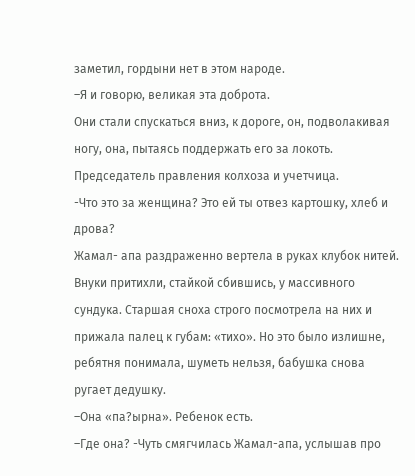заметил, гордыни нет в этом народе.
–Я и говорю, великая эта доброта.
Они стали спускаться вниз, к дороге, он, подволакивая ногу, она, пытаясь поддержать его за локоть. Председатель правления колхоза и учетчица.
-Что это за женщина? Это ей ты отвез картошку, хлеб и дрова?
Жамал- апа раздраженно вертела в руках клубок нитей. Внуки притихли, стайкой сбившись, у массивного сундука. Старшая сноха строго посмотрела на них и прижала палец к губам: «тихо». Но это было излишне, ребятня понимала, шуметь нельзя, бабушка снова ругает дедушку.
–Она «па?ырна». Ребенок есть.
–Где она? -Чуть смягчилась Жамал-апа, услышав про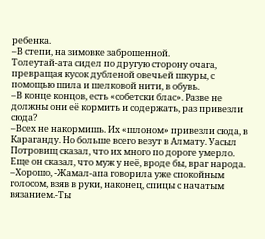ребенка.
–В степи, на зимовке заброшенной.
Толеутай-ата сидел по другую сторону очага, превращая кусок дубленой овечьей шкуры, с помощью шила и шелковой нити, в обувь.
–В конце концов, есть «собетски блас». Разве не должны они её кормить и содержать, раз привезли сюда?
–Всех не накормишь. Их «шлоном» привезли сюда, в Караганду. Но больше всего везут в Алмату. Уасыл Потровищ сказал, что их много по дороге умерло. Еще он сказал, что муж у неё, вроде бы, враг народа.
–Хорошо, -Жамал-апа говорила уже спокойным голосом, взяв в руки, наконец, спицы с начатым вязанием.-Ты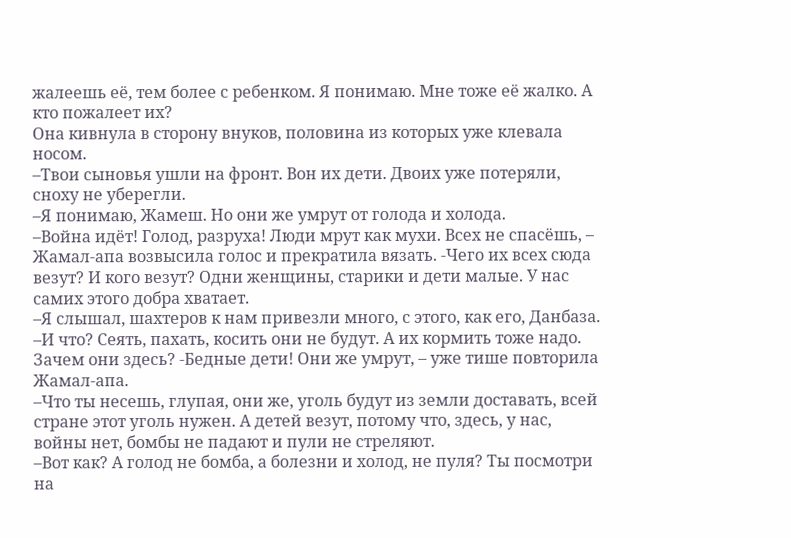жалеешь её, тем более с ребенком. Я понимаю. Мне тоже её жалко. А кто пожалеет их?
Она кивнула в сторону внуков, половина из которых уже клевала носом.
–Твои сыновья ушли на фронт. Вон их дети. Двоих уже потеряли, сноху не уберегли.
–Я понимаю, Жамеш. Но они же умрут от голода и холода.
–Война идёт! Голод, разруха! Люди мрут как мухи. Всех не спасёшь, – Жамал-апа возвысила голос и прекратила вязать. -Чего их всех сюда везут? И кого везут? Одни женщины, старики и дети малые. У нас самих этого добра хватает.
–Я слышал, шахтеров к нам привезли много, с этого, как его, Данбаза.
–И что? Сеять, пахать, косить они не будут. А их кормить тоже надо. Зачем они здесь? -Бедные дети! Они же умрут, – уже тише повторила Жамал-апа.
–Что ты несешь, глупая, они же, уголь будут из земли доставать, всей стране этот уголь нужен. А детей везут, потому что, здесь, у нас, войны нет, бомбы не падают и пули не стреляют.
–Вот как? А голод не бомба, а болезни и холод, не пуля? Ты посмотри на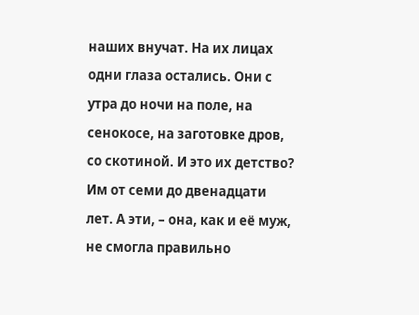наших внучат. На их лицах одни глаза остались. Они с утра до ночи на поле, на сенокосе, на заготовке дров, со скотиной. И это их детство? Им от семи до двенадцати лет. А эти, – она, как и её муж, не смогла правильно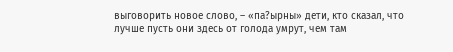выговорить новое слово, – «па?ырны» дети, кто сказал, что лучше пусть они здесь от голода умрут, чем там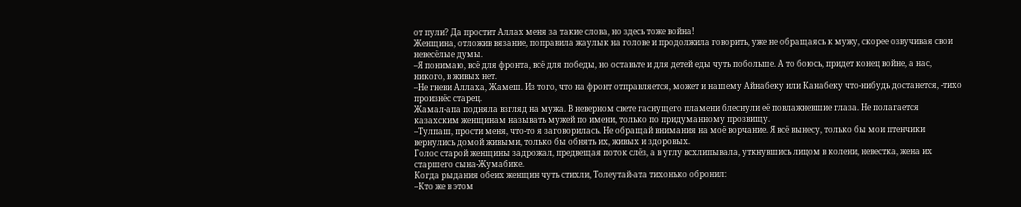от пули? Да простит Аллах меня за такие слова, но здесь тоже война!
Женщина, отложив вязание, поправила жаулык на голове и продолжила говорить, уже не обращаясь к мужу, скорее озвучивая свои невесёлые думы.
–Я понимаю, всё для фронта, всё для победы, но оставьте и для детей еды чуть побольше. А то боюсь, придет конец войне, а нас, никого, в живых нет.
–Не гневи Аллаха, Жамеш. Из того, что на фронт отправляется, может и нашему Айнабеку или Канабеку что-нибудь достанется, -тихо произнёс старец.
Жамал-апа подняла взгляд на мужа. В неверном свете гаснущего пламени блеснули её повлажневшие глаза. Не полагается казахским женщинам называть мужей по имени, только по придуманному прозвищу.
–Тулпаш, прости меня, что-то я заговорилась. Не обращай внимания на моё ворчание. Я всё вынесу, только бы мои птенчики вернулись домой живыми, только бы обнять их, живых и здоровых.
Голос старой женщины задрожал, предвещая поток слёз, а в углу всхлипывала, уткнувшись лицом в колени, невестка, жена их старшего сына-Жумабике.
Когда рыдания обеих женщин чуть стихли, Толеутай-ата тихонько обронил:
–Кто же в этом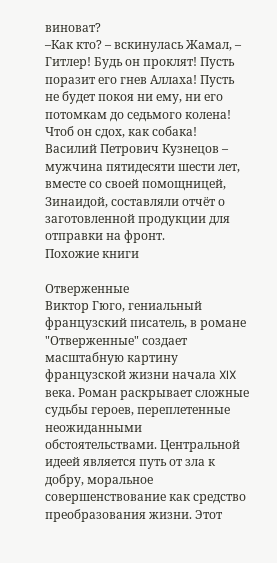виноват?
–Как кто? – вскинулась Жамал, – Гитлер! Будь он проклят! Пусть поразит его гнев Аллаха! Пусть не будет покоя ни ему, ни его потомкам до седьмого колена! Чтоб он сдох, как собака!
Василий Петрович Кузнецов – мужчина пятидесяти шести лет, вместе со своей помощницей, Зинаидой, составляли отчёт о заготовленной продукции для отправки на фронт.
Похожие книги

Отверженные
Виктор Гюго, гениальный французский писатель, в романе "Отверженные" создает масштабную картину французской жизни начала XIX века. Роман раскрывает сложные судьбы героев, переплетенные неожиданными обстоятельствами. Центральной идеей является путь от зла к добру, моральное совершенствование как средство преобразования жизни. Этот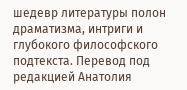шедевр литературы полон драматизма, интриги и глубокого философского подтекста. Перевод под редакцией Анатолия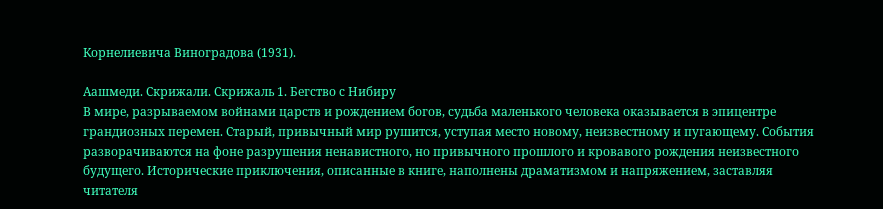Корнелиевича Виноградова (1931).

Аашмеди. Скрижали. Скрижаль 1. Бегство с Нибиру
В мире, разрываемом войнами царств и рождением богов, судьба маленького человека оказывается в эпицентре грандиозных перемен. Старый, привычный мир рушится, уступая место новому, неизвестному и пугающему. События разворачиваются на фоне разрушения ненавистного, но привычного прошлого и кровавого рождения неизвестного будущего. Исторические приключения, описанные в книге, наполнены драматизмом и напряжением, заставляя читателя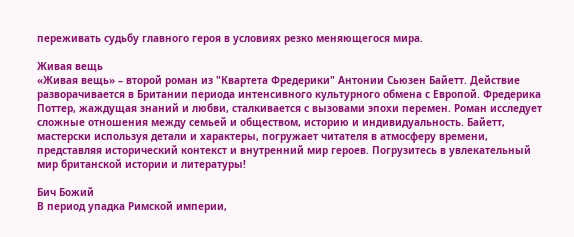переживать судьбу главного героя в условиях резко меняющегося мира.

Живая вещь
«Живая вещь» – второй роман из "Квартета Фредерики" Антонии Сьюзен Байетт. Действие разворачивается в Британии периода интенсивного культурного обмена с Европой. Фредерика Поттер, жаждущая знаний и любви, сталкивается с вызовами эпохи перемен. Роман исследует сложные отношения между семьей и обществом, историю и индивидуальность. Байетт, мастерски используя детали и характеры, погружает читателя в атмосферу времени, представляя исторический контекст и внутренний мир героев. Погрузитесь в увлекательный мир британской истории и литературы!

Бич Божий
В период упадка Римской империи,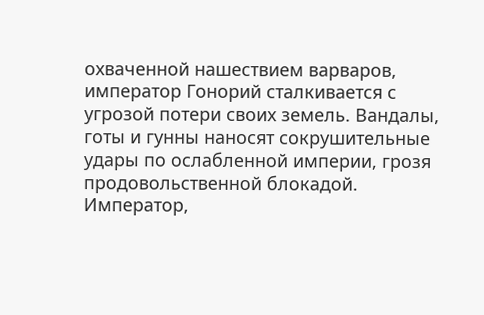охваченной нашествием варваров, император Гонорий сталкивается с угрозой потери своих земель. Вандалы, готы и гунны наносят сокрушительные удары по ослабленной империи, грозя продовольственной блокадой. Император,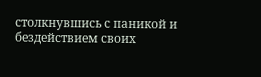столкнувшись с паникой и бездействием своих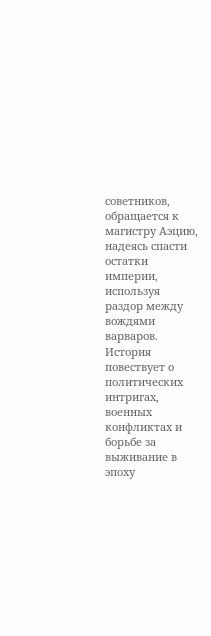советников, обращается к магистру Аэцию, надеясь спасти остатки империи, используя раздор между вождями варваров. История повествует о политических интригах, военных конфликтах и борьбе за выживание в эпоху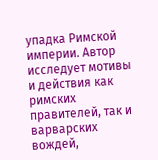упадка Римской империи. Автор исследует мотивы и действия как римских правителей, так и варварских вождей,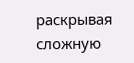раскрывая сложную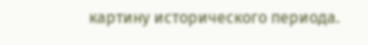картину исторического периода.